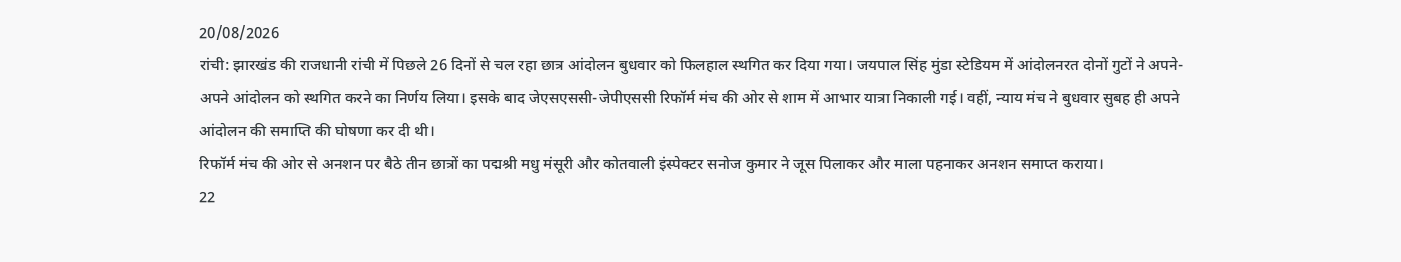20/08/2026
रांची: झारखंड की राजधानी रांची में पिछले 26 दिनों से चल रहा छात्र आंदोलन बुधवार को फिलहाल स्थगित कर दिया गया। जयपाल सिंह मुंडा स्टेडियम में आंदोलनरत दोनों गुटों ने अपने-अपने आंदोलन को स्थगित करने का निर्णय लिया। इसके बाद जेएसएससी-जेपीएससी रिफॉर्म मंच की ओर से शाम में आभार यात्रा निकाली गई। वहीं, न्याय मंच ने बुधवार सुबह ही अपने आंदोलन की समाप्ति की घोषणा कर दी थी।
रिफॉर्म मंच की ओर से अनशन पर बैठे तीन छात्रों का पद्मश्री मधु मंसूरी और कोतवाली इंस्पेक्टर सनोज कुमार ने जूस पिलाकर और माला पहनाकर अनशन समाप्त कराया।
22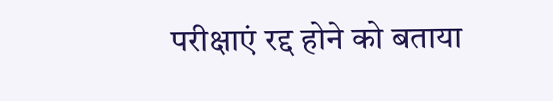परीक्षाएं रद्द होने को बताया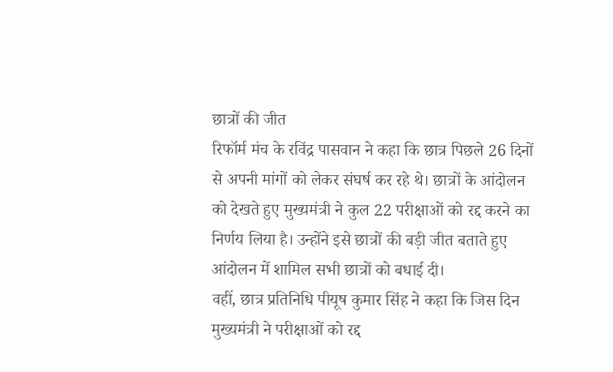छात्रों की जीत
रिफॉर्म मंच के रविंद्र पासवान ने कहा कि छात्र पिछले 26 दिनों से अपनी मांगों को लेकर संघर्ष कर रहे थे। छात्रों के आंदोलन को देखते हुए मुख्यमंत्री ने कुल 22 परीक्षाओं को रद्द करने का निर्णय लिया है। उन्होंने इसे छात्रों की बड़ी जीत बताते हुए आंदोलन में शामिल सभी छात्रों को बधाई दी।
वहीं, छात्र प्रतिनिधि पीयूष कुमार सिंह ने कहा कि जिस दिन मुख्यमंत्री ने परीक्षाओं को रद्द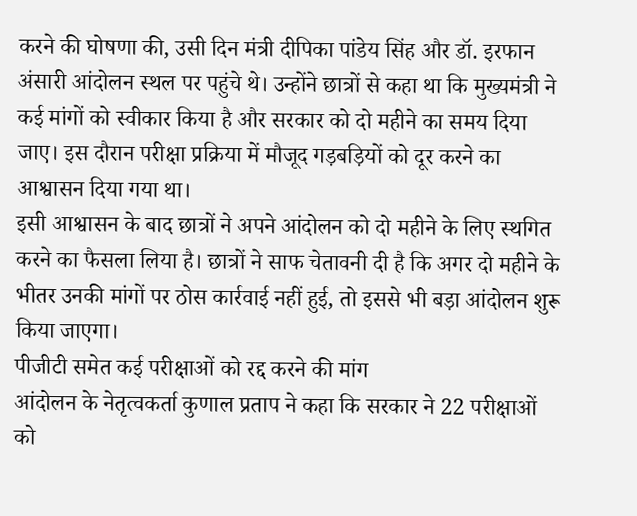करने की घोषणा की, उसी दिन मंत्री दीपिका पांडेय सिंह और डॉ. इरफान अंसारी आंदोलन स्थल पर पहुंचे थे। उन्होंने छात्रों से कहा था कि मुख्यमंत्री ने कई मांगों को स्वीकार किया है और सरकार को दो महीने का समय दिया जाए। इस दौरान परीक्षा प्रक्रिया में मौजूद गड़बड़ियों को दूर करने का आश्वासन दिया गया था।
इसी आश्वासन के बाद छात्रों ने अपने आंदोलन को दो महीने के लिए स्थगित करने का फैसला लिया है। छात्रों ने साफ चेतावनी दी है कि अगर दो महीने के भीतर उनकी मांगों पर ठोस कार्रवाई नहीं हुई, तो इससे भी बड़ा आंदोलन शुरू किया जाएगा।
पीजीटी समेत कई परीक्षाओं को रद्द करने की मांग
आंदोलन के नेतृत्वकर्ता कुणाल प्रताप ने कहा कि सरकार ने 22 परीक्षाओं को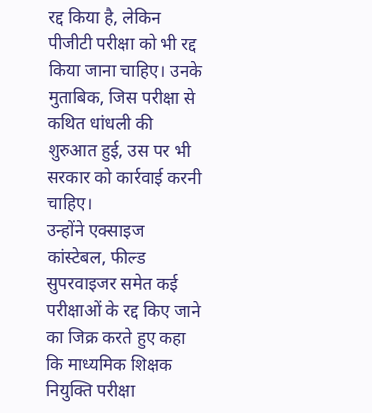रद्द किया है, लेकिन पीजीटी परीक्षा को भी रद्द किया जाना चाहिए। उनके मुताबिक, जिस परीक्षा से कथित धांधली की शुरुआत हुई, उस पर भी सरकार को कार्रवाई करनी चाहिए।
उन्होंने एक्साइज कांस्टेबल, फील्ड सुपरवाइजर समेत कई परीक्षाओं के रद्द किए जाने का जिक्र करते हुए कहा कि माध्यमिक शिक्षक नियुक्ति परीक्षा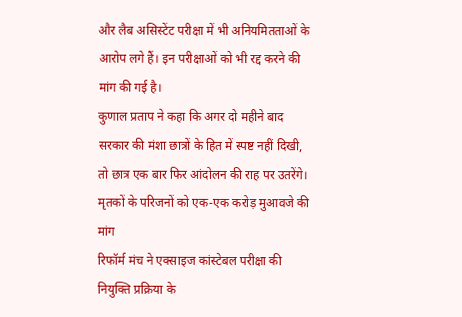और लैब असिस्टेंट परीक्षा में भी अनियमितताओं के आरोप लगे हैं। इन परीक्षाओं को भी रद्द करने की मांग की गई है।
कुणाल प्रताप ने कहा कि अगर दो महीने बाद सरकार की मंशा छात्रों के हित में स्पष्ट नहीं दिखी, तो छात्र एक बार फिर आंदोलन की राह पर उतरेंगे।
मृतकों के परिजनों को एक-एक करोड़ मुआवजे की मांग
रिफॉर्म मंच ने एक्साइज कांस्टेबल परीक्षा की नियुक्ति प्रक्रिया के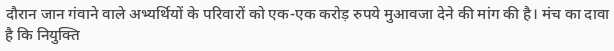दौरान जान गंवाने वाले अभ्यर्थियों के परिवारों को एक-एक करोड़ रुपये मुआवजा देने की मांग की है। मंच का दावा है कि नियुक्ति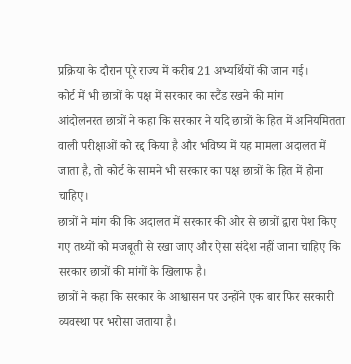प्रक्रिया के दौरान पूरे राज्य में करीब 21 अभ्यर्थियों की जान गई।
कोर्ट में भी छात्रों के पक्ष में सरकार का स्टैंड रखने की मांग
आंदोलनरत छात्रों ने कहा कि सरकार ने यदि छात्रों के हित में अनियमितता वाली परीक्षाओं को रद्द किया है और भविष्य में यह मामला अदालत में जाता है, तो कोर्ट के सामने भी सरकार का पक्ष छात्रों के हित में होना चाहिए।
छात्रों ने मांग की कि अदालत में सरकार की ओर से छात्रों द्वारा पेश किए गए तथ्यों को मजबूती से रखा जाए और ऐसा संदेश नहीं जाना चाहिए कि सरकार छात्रों की मांगों के खिलाफ है।
छात्रों ने कहा कि सरकार के आश्वासन पर उन्होंने एक बार फिर सरकारी व्यवस्था पर भरोसा जताया है।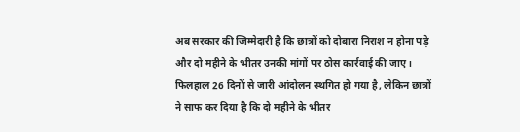अब सरकार की जिम्मेदारी है कि छात्रों को दोबारा निराश न होना पड़े और दो महीने के भीतर उनकी मांगों पर ठोस कार्रवाई की जाए।
फिलहाल 26 दिनों से जारी आंदोलन स्थगित हो गया है, लेकिन छात्रों ने साफ कर दिया है कि दो महीने के भीतर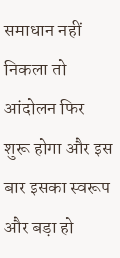समाधान नहीं निकला तो आंदोलन फिर शुरू होगा और इस बार इसका स्वरूप और बड़ा हो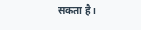सकता है।